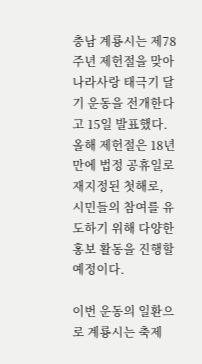충남 계룡시는 제78주년 제헌절을 맞아 나라사랑 태극기 달기 운동을 전개한다고 15일 발표했다. 올해 제헌절은 18년 만에 법정 공휴일로 재지정된 첫해로, 시민들의 참여를 유도하기 위해 다양한 홍보 활동을 진행할 예정이다.

이번 운동의 일환으로 계룡시는 축제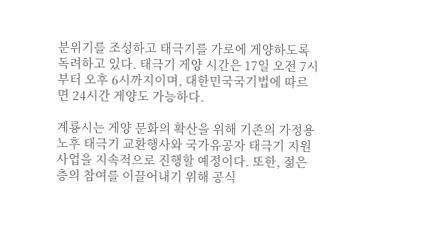분위기를 조성하고 태극기를 가로에 게양하도록 독려하고 있다. 태극기 게양 시간은 17일 오전 7시부터 오후 6시까지이며, 대한민국국기법에 따르면 24시간 게양도 가능하다.

계룡시는 게양 문화의 확산을 위해 기존의 가정용 노후 태극기 교환행사와 국가유공자 태극기 지원사업을 지속적으로 진행할 예정이다. 또한, 젊은 층의 참여를 이끌어내기 위해 공식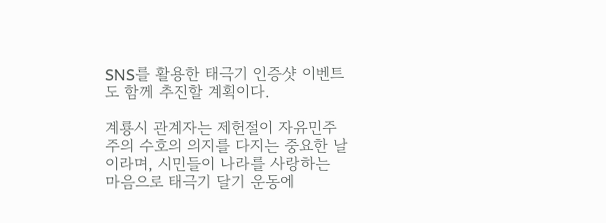SNS를 활용한 태극기 인증샷 이벤트도 함께 추진할 계획이다.

계룡시 관계자는 제헌절이 자유민주주의 수호의 의지를 다지는 중요한 날이라며, 시민들이 나라를 사랑하는 마음으로 태극기 달기 운동에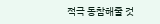적극 동참해줄 것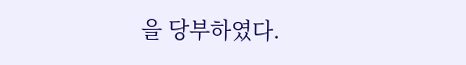을 당부하였다.